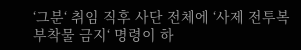‘그분‘ 취임 직후 사단 전체에 ‘사제 전투복 부착물 금지‘ 명령이 하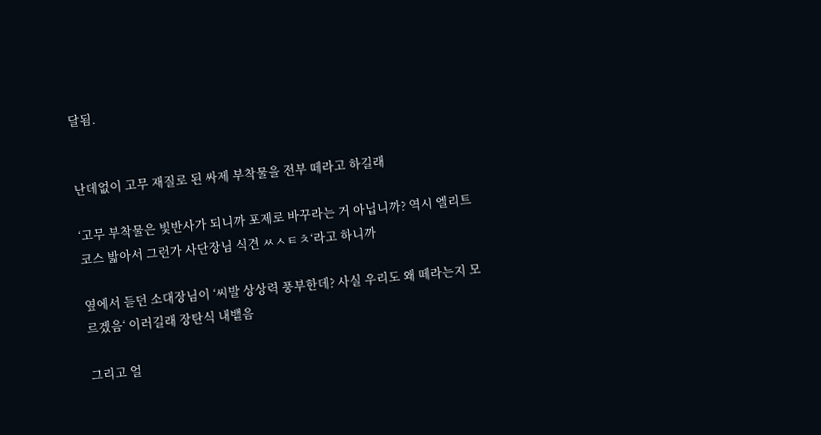달됨.


난데없이 고무 재질로 된 싸제 부착물을 전부 떼라고 하길래

‘고무 부착물은 빛반사가 되니까 포제로 바꾸라는 거 아닙니까? 역시 엘리트 코스 밟아서 그런가 사단장님 식견 ㅆㅅㅌㅊ‘라고 하니까

옆에서 듣던 소대장님이 ‘씨발 상상력 풍부한데? 사실 우리도 왜 떼라는지 모르겠음‘ 이러길래 장탄식 내뱉음

그리고 얼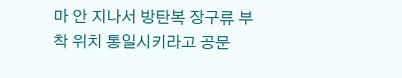마 안 지나서 방탄복 장구류 부착 위치 통일시키라고 공문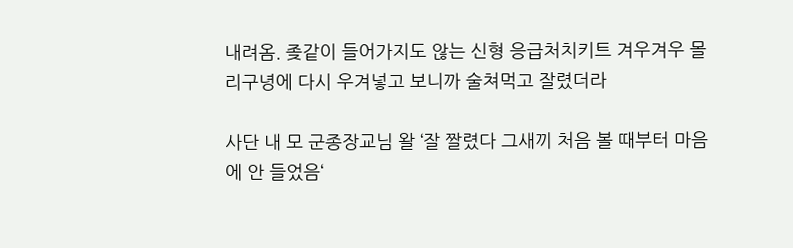내려옴. 좆같이 들어가지도 않는 신형 응급처치키트 겨우겨우 몰리구녕에 다시 우겨넣고 보니까 술쳐먹고 잘렸더라

사단 내 모 군종장교님 왈 ‘잘 짤렸다 그새끼 처음 볼 때부터 마음에 안 들었음‘